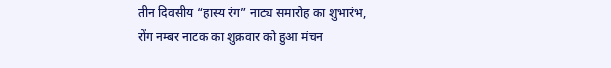तीन दिवसीय “हास्य रंग” नाट्य समारोह का शुभारंभ, रोंग नम्बर नाटक का शुक्रवार को हुआ मंचन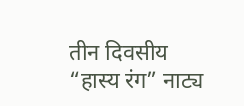तीन दिवसीय “हास्य रंग” नाट्य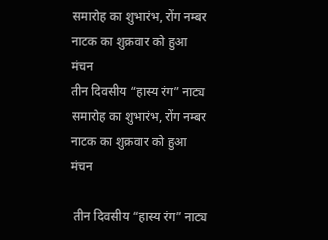समारोह का शुभारंभ, रोंग नम्बर नाटक का शुक्रवार को हुआ मंचन
तीन दिवसीय “हास्य रंग” नाट्य समारोह का शुभारंभ, रोंग नम्बर नाटक का शुक्रवार को हुआ मंचन

 तीन दिवसीय “हास्य रंग” नाट्य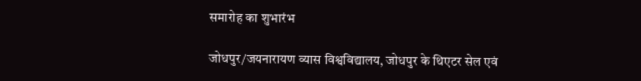समारोह का शुभारंभ

जोधपुर/जयनारायण व्यास विश्वविद्यालय, जोधपुर के थिएटर सेल एवं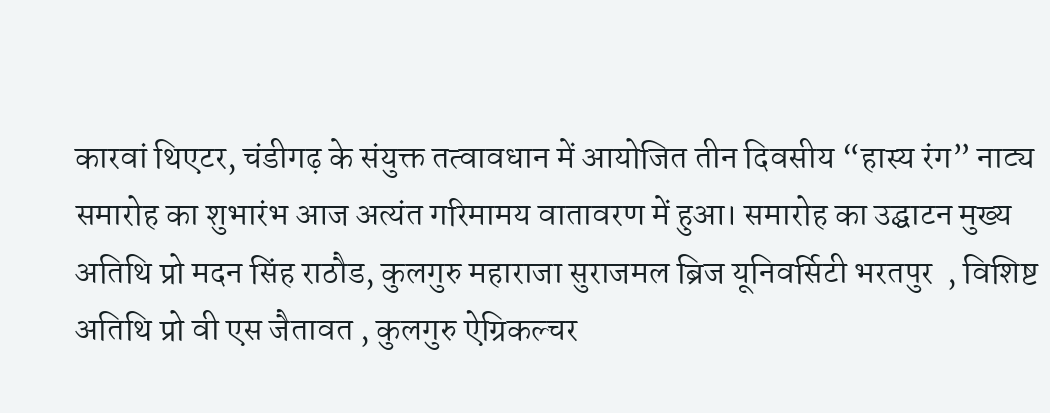कारवां थिएटर, चंडीगढ़ के संयुक्त तत्वावधान में आयोजित तीन दिवसीय “हास्य रंग” नाट्य समारोह का शुभारंभ आज अत्यंत गरिमामय वातावरण में हुआ। समारोह का उद्घाटन मुख्य अतिथि प्रो मदन सिंह राठौड, कुलगुरु महाराजा सुराजमल ब्रिज यूनिवर्सिटी भरतपुर  , विशिष्ट अतिथि प्रो वी एस जैतावत , कुलगुरु ऐग्रिकल्चर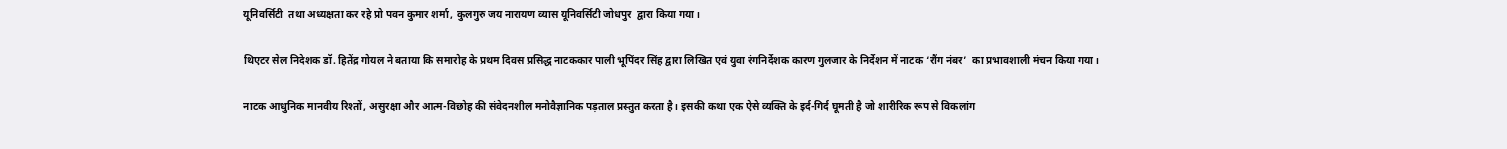यूनिवर्सिटी  तथा अध्यक्षता कर रहे प्रो पवन कुमार शर्मा, कुलगुरु जय नारायण व्यास यूनिवर्सिटी जोधपुर  द्वारा किया गया।

थिएटर सेल निदेशक डॉ. हितेंद्र गोयल ने बताया कि समारोह के प्रथम दिवस प्रसिद्ध नाटककार पाली भूपिंदर सिंह द्वारा लिखित एवं युवा रंगनिर्देशक कारण गुलजार के निर्देशन में नाटक ‘रौंग नंबर’  का प्रभावशाली मंचन किया गया।

नाटक आधुनिक मानवीय रिश्तों, असुरक्षा और आत्म-विछोह की संवेदनशील मनोवैज्ञानिक पड़ताल प्रस्तुत करता है। इसकी कथा एक ऐसे व्यक्ति के इर्द-गिर्द घूमती है जो शारीरिक रूप से विकलांग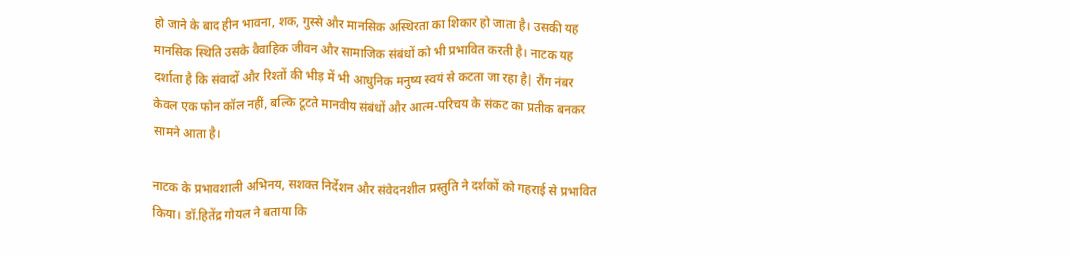हो जाने के बाद हीन भावना, शक, गुस्से और मानसिक अस्थिरता का शिकार हो जाता है। उसकी यह मानसिक स्थिति उसके वैवाहिक जीवन और सामाजिक संबंधों को भी प्रभावित करती है। नाटक यह दर्शाता है कि संवादों और रिश्तों की भीड़ में भी आधुनिक मनुष्य स्वयं से कटता जा रहा है| रौंग नंबर केवल एक फोन कॉल नहीं, बल्कि टूटते मानवीय संबंधों और आत्म-परिचय के संकट का प्रतीक बनकर सामने आता है।

नाटक के प्रभावशाली अभिनय, सशक्त निर्देशन और संवेदनशील प्रस्तुति ने दर्शकों को गहराई से प्रभावित किया। डॉ.हितेंद्र गोयल ने बताया कि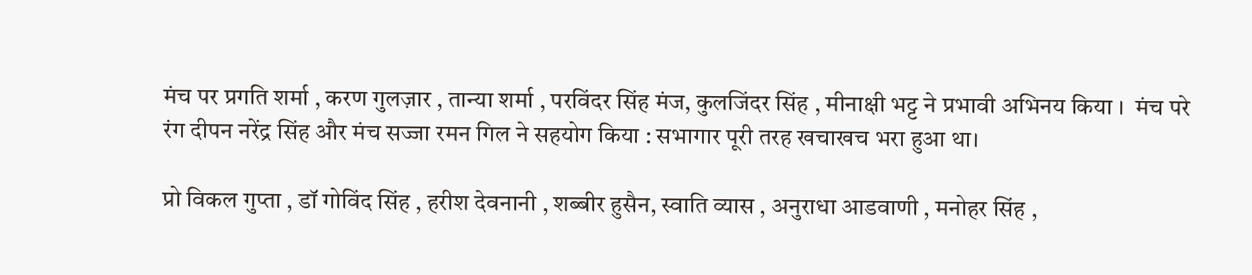मंच पर प्रगति शर्मा , करण गुलज़ार , तान्या शर्मा , परविंदर सिंह मंज, कुलजिंदर सिंह , मीनाक्षी भट्ट ने प्रभावी अभिनय किया ।  मंच परे रंग दीपन नरेंद्र सिंह और मंच सज्जा रमन गिल ने सहयोग किया : सभागार पूरी तरह खचाखच भरा हुआ था।

प्रो विकल गुप्ता , डॉ गोविंद सिंह , हरीश देवनानी , शब्बीर हुसैन, स्वाति व्यास , अनुराधा आडवाणी , मनोहर सिंह ,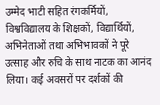उम्मेद भाटी सहित रंगकर्मियों, विश्वविद्यालय के शिक्षकों, विद्यार्थियों, अभिनेताओं तथा अभिभावकों ने पूरे उत्साह और रुचि के साथ नाटक का आनंद लिया। कई अवसरों पर दर्शकों की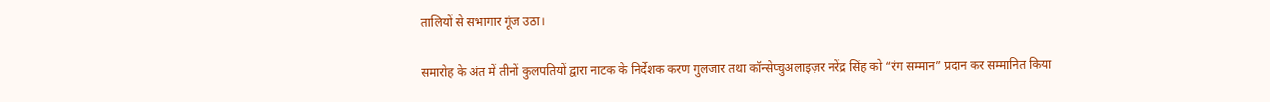तालियों से सभागार गूंज उठा।

समारोह के अंत में तीनों कुलपतियों द्वारा नाटक के निर्देशक करण गुलजार तथा कॉन्सेप्चुअलाइज़र नरेंद्र सिंह को “रंग सम्मान” प्रदान कर सम्मानित किया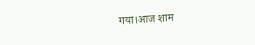गया।आज शाम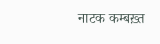नाटक कम्बख़्त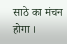साठे का मंचन होगा ।